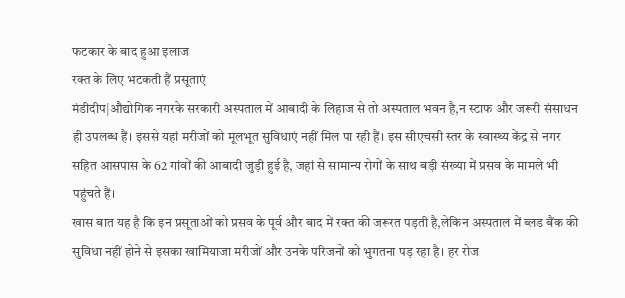फटकार के बाद हुआ इलाज
रक्त के लिए भटकती हैं प्रसूताएं
मंडीदीप|औद्योगिक नगरके सरकारी अस्पताल में आबादी के लिहाज से तो अस्पताल भवन है,न स्टाफ और जरूरी संसाधन ही उपलब्ध हैं। इससे यहां मरीजों को मूलभूत सुविधाएं नहीं मिल पा रही हैं। इस सीएचसी स्तर के स्वास्थ्य केंद्र से नगर सहित आसपास के 62 गांवों की आबादी जुड़ी हुई है, जहां से सामान्य रोगों के साथ बड़ी संख्या में प्रसव के मामले भी पहुंचते हैं।
खास बात यह है कि इन प्रसूताओं को प्रसव के पूर्व और बाद में रक्त की जरूरत पड़ती है,लेकिन अस्पताल में ब्लड बैंक की सुविधा नहीं होने से इसका खामियाजा मरीजों और उनके परिजनों को भुगतना पड़ रहा है। हर रोज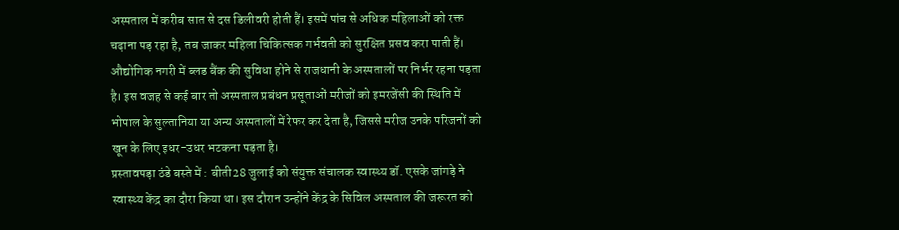अस्पताल में करीब सात से दस डिलीवरी होती हैं। इसमें पांच से अधिक महिलाओं को रक्त चढ़ाना पड़ रहा है, तब जाकर महिला चिकित्सक गर्भवती को सुरक्षित प्रसव करा पाती हैं। औद्योगिक नगरी में ब्लड बैंक की सुविधा होने से राजधानी के अस्पतालों पर निर्भर रहना पड़ता है। इस वजह से कई बार तो अस्पताल प्रबंधन प्रसूताओं मरीजों को इमरजेंसी की स्थिति में भोपाल के सुल्तानिया या अन्य अस्पतालों में रेफर कर देता है, जिससे मरीज उनके परिजनों को खून के लिए इधर-उधर भटकना पड़ता है।
प्रस्तावपड़ा ठंडे बस्ते में : बीती28 जुलाई को संयुक्त संचालक स्वास्थ्य डॉ. एसके जांगड़े ने स्वास्थ्य केंद्र का दौरा किया था। इस दौरान उन्होंने केंद्र के सिविल अस्पताल की जरूरत को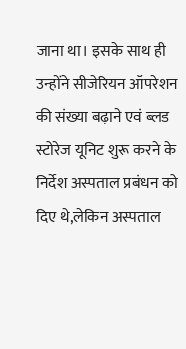जाना था। इसके साथ ही उन्होंने सीजेरियन ऑपरेशन की संख्या बढ़ाने एवं ब्लड स्टोरेज यूनिट शुरू करने के निर्देश अस्पताल प्रबंधन को दिए थे,लेकिन अस्पताल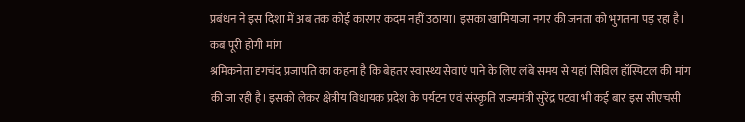प्रबंधन ने इस दिशा में अब तक कोई कारगर कदम नहीं उठाया। इसका खामियाजा नगर की जनता को भुगतना पड़ रहा है।
कब पूरी होगी मांग
श्रमिकनेता दृगचंद प्रजापति का कहना है कि बेहतर स्वास्थ्य सेवाएं पाने के लिए लंबे समय से यहां सिविल हॉस्पिटल की मांग की जा रही है। इसको लेकर क्षेत्रीय विधायक प्रदेश के पर्यटन एवं संस्कृति राज्यमंत्री सुरेंद्र पटवा भी कई बार इस सीएचसी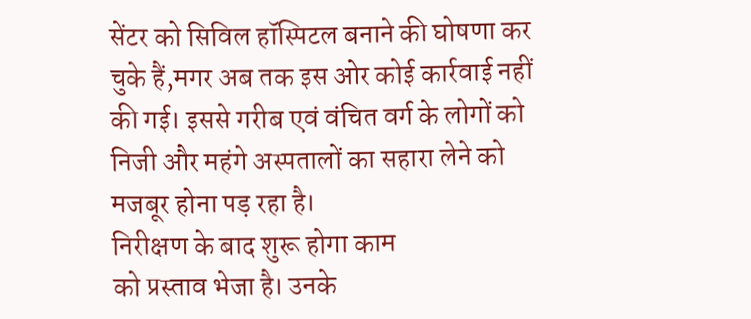सेंटर को सिविल हॉस्पिटल बनाने की घोषणा कर चुके हैं,मगर अब तक इस ओर कोई कार्रवाई नहीं की गई। इससे गरीब एवं वंचित वर्ग के लोगों को निजी और महंगे अस्पतालों का सहारा लेने को मजबूर होना पड़ रहा है।
निरीक्षण के बाद शुरू होगा काम
को प्रस्ताव भेजा है। उनके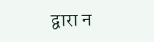द्वारा न